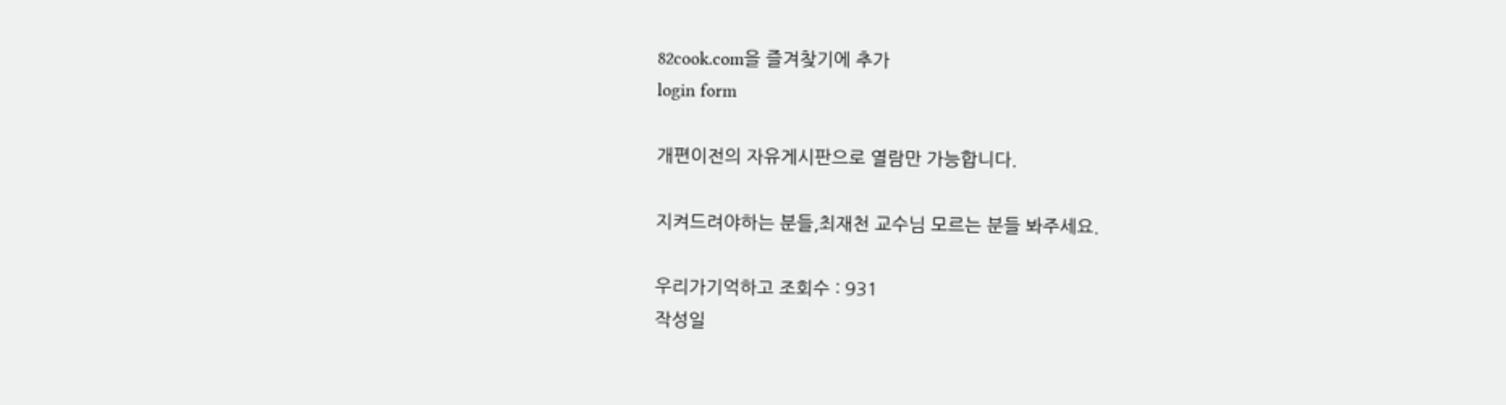82cook.com을 즐겨찾기에 추가
login form

개편이전의 자유게시판으로 열람만 가능합니다.

지켜드려야하는 분들,최재천 교수님 모르는 분들 봐주세요.

우리가기억하고 조회수 : 931
작성일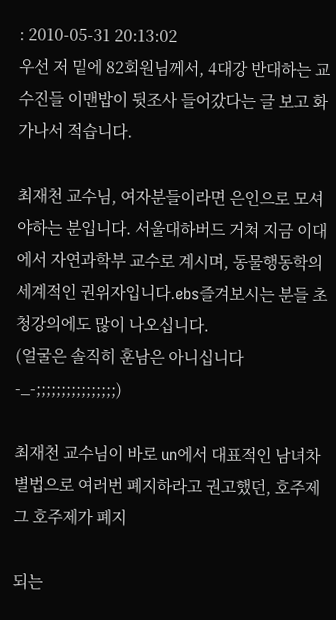: 2010-05-31 20:13:02
우선 저 밑에 82회원님께서, 4대강 반대하는 교수진들 이맨밥이 뒷조사 들어갔다는 글 보고 화가나서 적습니다.

최재천 교수님, 여자분들이라면 은인으로 모셔야하는 분입니다. 서울대하버드 거쳐 지금 이대에서 자연과학부 교수로 계시며, 동물행동학의 세계적인 권위자입니다.ebs즐겨보시는 분들 초청강의에도 많이 나오십니다.
(얼굴은 솔직히 훈남은 아니십니다-_-;;;;;;;;;;;;;;;;)

최재천 교수님이 바로 un에서 대표적인 남녀차별법으로 여러번 폐지하라고 권고했던, 호주제 그 호주제가 폐지

되는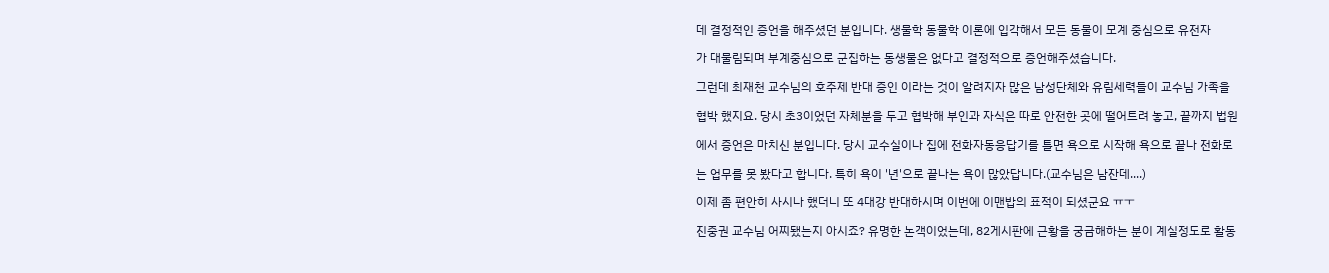데 결정적인 증언을 해주셨던 분입니다. 생물학 동물학 이론에 입각해서 모든 동물이 모계 중심으로 유전자

가 대물림되며 부계중심으로 군집하는 동생물은 없다고 결정적으로 증언해주셨습니다.

그런데 최재천 교수님의 호주제 반대 증인 이라는 것이 알려지자 많은 남성단체와 유림세력들이 교수님 가족을

협박 했지요. 당시 초3이었던 자체분을 두고 협박해 부인과 자식은 따로 안전한 곳에 떨어트려 놓고, 끝까지 법원

에서 증언은 마치신 분입니다. 당시 교수실이나 집에 전화자동응답기를 틀면 욕으로 시작해 욕으로 끝나 전화로

는 업무를 못 봤다고 합니다. 특히 욕이 '년'으로 끝나는 욕이 많았답니다.(교수님은 남잔데....)

이제 좀 편안히 사시나 했더니 또 4대강 반대하시며 이번에 이맨밥의 표적이 되셨군요 ㅠㅜ

진중권 교수님 어찌됐는지 아시죠? 유명한 논객이었는데, 82게시판에 근황을 궁금해하는 분이 계실정도로 활동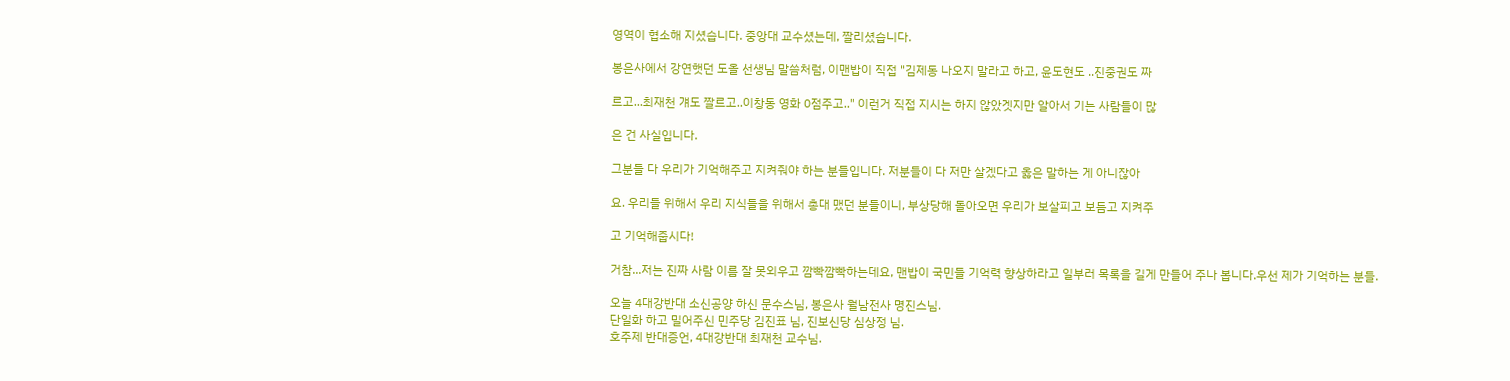영역이 협소해 지셨습니다. 중앙대 교수셨는데, 짤리셨습니다.

봉은사에서 강연햇던 도올 선생님 말씀처럼, 이맨밥이 직접 "김제동 나오지 말라고 하고, 윤도현도 ..진중권도 짜

르고...최재천 걔도 짤르고..이창동 영화 0점주고.." 이런거 직접 지시는 하지 않았겟지만 알아서 기는 사람들이 많

은 건 사실입니다.

그분들 다 우리가 기억해주고 지켜줘야 하는 분들입니다. 저분들이 다 저만 살겠다고 옳은 말하는 게 아니잖아

요. 우리들 위해서 우리 지식들을 위해서 총대 맸던 분들이니, 부상당해 돌아오면 우리가 보살피고 보듬고 지켜주

고 기억해줍시다!

거참...저는 진짜 사람 이름 잘 못외우고 깜빡깜빡하는데요, 맨밥이 국민들 기억력 향상하라고 일부러 목록을 길게 만들어 주나 봅니다.우선 제가 기억하는 분들.

오늘 4대강반대 소신공양 하신 문수스님, 봉은사 월남전사 명진스님.
단일화 하고 밀어주신 민주당 김진표 님, 진보신당 심상정 님.
호주제 반대증언, 4대강반대 최재천 교수님.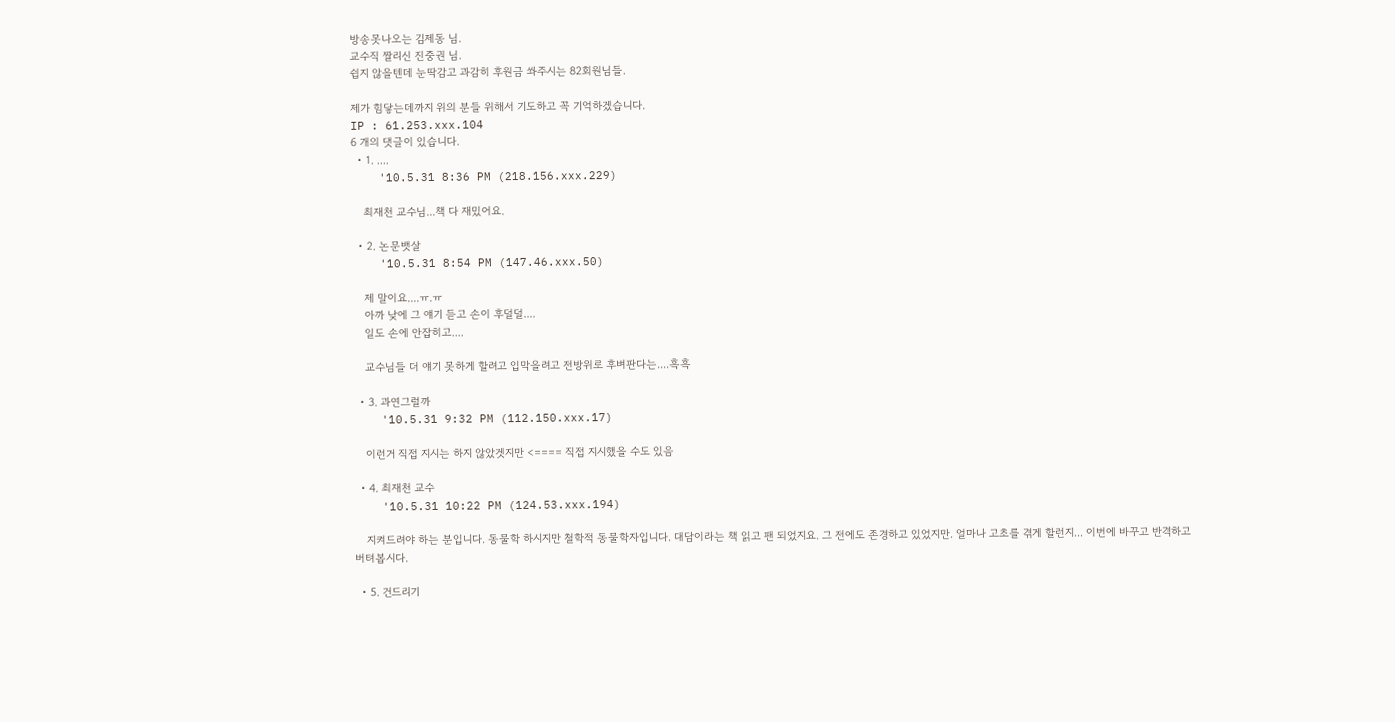방송못나오는 김제동 님.
교수직 짤리신 진중권 님.
쉽지 않을텐데 눈딱감고 과감히 후원금 쏴주시는 82회원님들.

제가 힘닿는데까지 위의 분들 위해서 기도하고 꼭 기억하겠습니다.
IP : 61.253.xxx.104
6 개의 댓글이 있습니다.
  • 1. ....
    '10.5.31 8:36 PM (218.156.xxx.229)

    최재천 교수님...책 다 재밌어요.

  • 2. 논문뱃살
    '10.5.31 8:54 PM (147.46.xxx.50)

    제 말이요....ㅠ.ㅠ
    아까 낮에 그 얘기 듣고 손이 후덜덜....
    일도 손에 안잡히고....

    교수님들 더 얘기 못하게 할려고 입막을려고 전방위로 후벼판다는....흑흑

  • 3. 과연그럴까
    '10.5.31 9:32 PM (112.150.xxx.17)

    이런거 직접 지시는 하지 않았겟지만 <==== 직접 지시했을 수도 있음

  • 4. 최재천 교수
    '10.5.31 10:22 PM (124.53.xxx.194)

    지켜드려야 하는 분입니다. 동물학 하시지만 철학적 동물학자입니다. 대담이라는 책 읽고 팬 되었지요. 그 전에도 존경하고 있었지만. 얼마나 고초를 겪게 할런지... 이번에 바꾸고 반격하고 버텨봅시다.

  • 5. 건드리기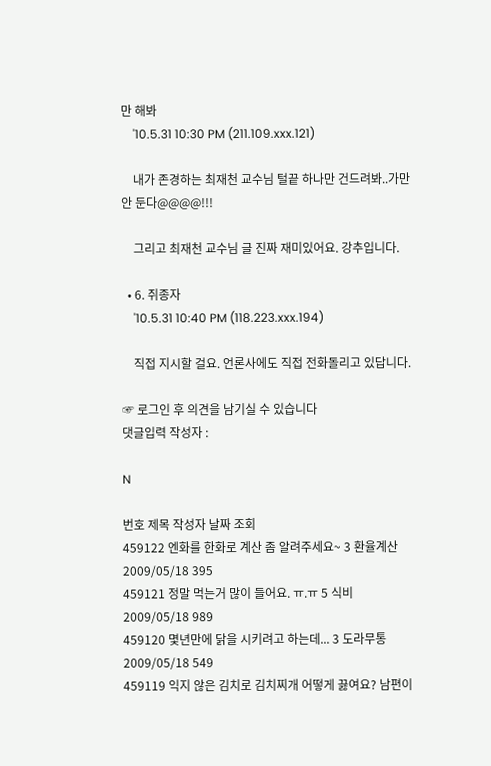만 해봐
    '10.5.31 10:30 PM (211.109.xxx.121)

    내가 존경하는 최재천 교수님 털끝 하나만 건드려봐..가만 안 둔다@@@@!!!

    그리고 최재천 교수님 글 진짜 재미있어요. 강추입니다.

  • 6. 쥐종자
    '10.5.31 10:40 PM (118.223.xxx.194)

    직접 지시할 걸요. 언론사에도 직접 전화돌리고 있답니다.

☞ 로그인 후 의견을 남기실 수 있습니다
댓글입력 작성자 :

N

번호 제목 작성자 날짜 조회
459122 엔화를 한화로 계산 좀 알려주세요~ 3 환율계산 2009/05/18 395
459121 정말 먹는거 많이 들어요. ㅠ.ㅠ 5 식비 2009/05/18 989
459120 몇년만에 닭을 시키려고 하는데... 3 도라무통 2009/05/18 549
459119 익지 않은 김치로 김치찌개 어떻게 끓여요? 남편이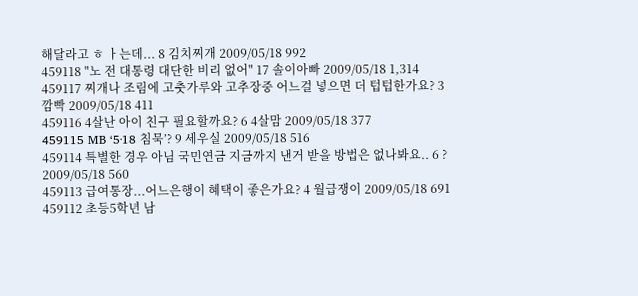해달라고 ㅎ ㅏ는데... 8 김치찌개 2009/05/18 992
459118 "노 전 대통령 대단한 비리 없어" 17 솔이아빠 2009/05/18 1,314
459117 찌개나 조림에 고춧가루와 고추장중 어느걸 넣으면 더 텁텁한가요? 3 깜빡 2009/05/18 411
459116 4살난 아이 친구 필요할까요? 6 4살맘 2009/05/18 377
459115 MB ‘5·18 침묵’? 9 세우실 2009/05/18 516
459114 특별한 경우 아님 국민연금 지금까지 낸거 받을 방법은 없나봐요.. 6 ? 2009/05/18 560
459113 급여통장...어느은행이 혜택이 좋은가요? 4 월급쟁이 2009/05/18 691
459112 초등5학년 남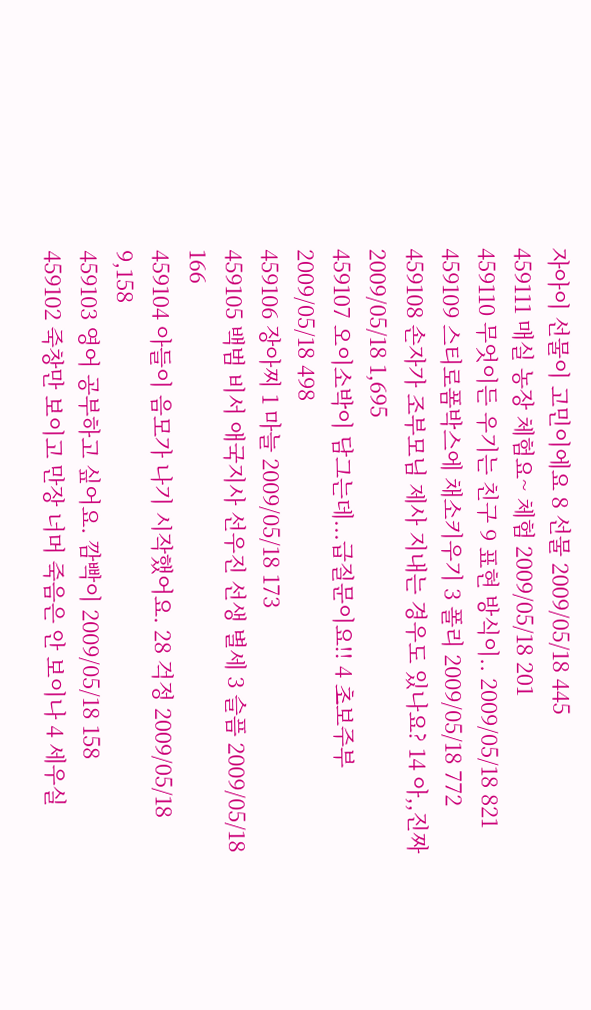자아이 선물이 고민이에요 8 선물 2009/05/18 445
459111 매실 농장 체험요~ 체험 2009/05/18 201
459110 무엇이든 우기는 친구 9 표현 방식이.. 2009/05/18 821
459109 스티로폼박스에 채소키우기 3 폴리 2009/05/18 772
459108 손자가 조부모님 제사 지내는 경우도 있나요? 14 아,,진짜 2009/05/18 1,695
459107 오이소박이 담그는데...급질문이요!! 4 초보주부 2009/05/18 498
459106 장아찌 1 마늘 2009/05/18 173
459105 백범 비서 애국지사 선우진 선생 별세 3 슬픔 2009/05/18 166
459104 아들이 음모가 나기 시작했어요. 28 걱정 2009/05/18 9,158
459103 영어 공부하고 싶어요. 깜빡이 2009/05/18 158
459102 죽창만 보이고 만장 너머 죽음은 안 보이나 4 세우실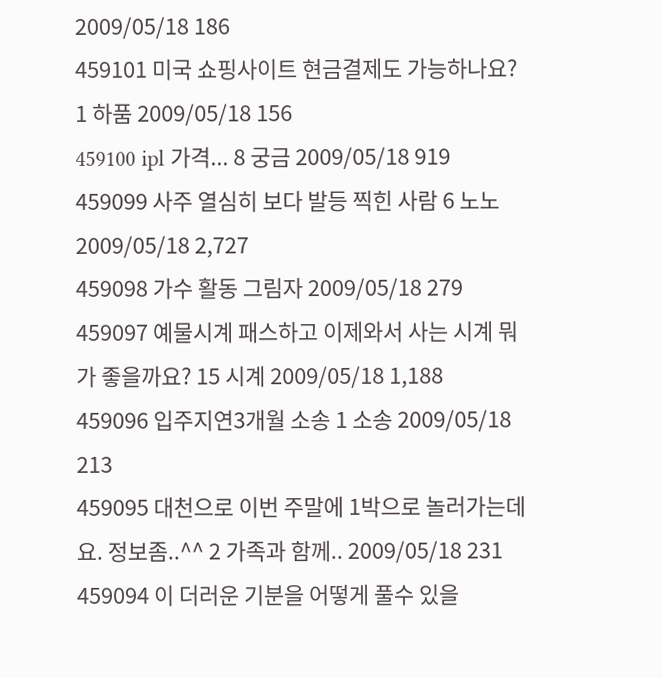2009/05/18 186
459101 미국 쇼핑사이트 현금결제도 가능하나요? 1 하품 2009/05/18 156
459100 ipl 가격... 8 궁금 2009/05/18 919
459099 사주 열심히 보다 발등 찍힌 사람 6 노노 2009/05/18 2,727
459098 가수 활동 그림자 2009/05/18 279
459097 예물시계 패스하고 이제와서 사는 시계 뭐가 좋을까요? 15 시계 2009/05/18 1,188
459096 입주지연3개월 소송 1 소송 2009/05/18 213
459095 대천으로 이번 주말에 1박으로 놀러가는데요. 정보좀..^^ 2 가족과 함께.. 2009/05/18 231
459094 이 더러운 기분을 어떻게 풀수 있을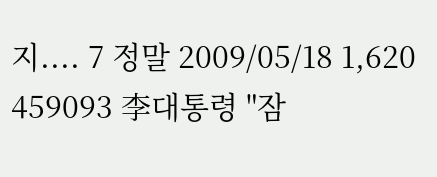지.... 7 정말 2009/05/18 1,620
459093 李대통령 "잠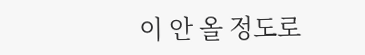이 안 올 정도로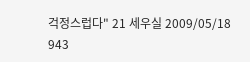걱정스럽다" 21 세우실 2009/05/18 943